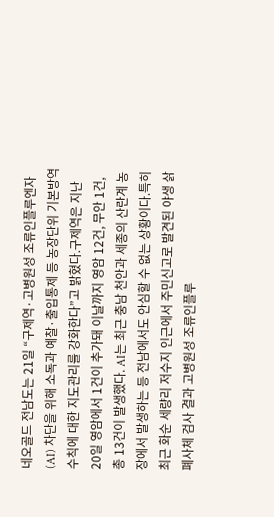네오골드 전남도는 21일 “구제역·고병원성 조류인플루엔자(AI) 차단을 위해 소독과 예찰·출입통제 등 농장단위 기본방역수칙에 대한 지도관리를 강화한다”고 밝혔다.구제역은 지난 20일 영암에서 1건이 추가돼 이날까지 영암 12건, 무안 1건, 총 13건이 발생했다. AI는 최근 충남 천안과 세종의 산란계 농장에서 발생하는 등 전남에서도 안심할 수 없는 상황이다.특히 최근 화순 세량리 저수지 인근에서 주민신고로 발견된 야생 삵 폐사체 검사 결과 고병원성 조류인플루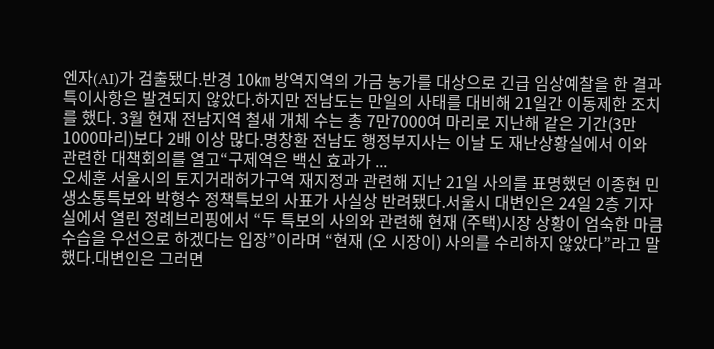엔자(AI)가 검출됐다.반경 10㎞ 방역지역의 가금 농가를 대상으로 긴급 임상예찰을 한 결과 특이사항은 발견되지 않았다.하지만 전남도는 만일의 사태를 대비해 21일간 이동제한 조치를 했다. 3월 현재 전남지역 철새 개체 수는 총 7만7000여 마리로 지난해 같은 기간(3만1000마리)보다 2배 이상 많다.명창환 전남도 행정부지사는 이날 도 재난상황실에서 이와 관련한 대책회의를 열고“구제역은 백신 효과가 ...
오세훈 서울시의 토지거래허가구역 재지정과 관련해 지난 21일 사의를 표명했던 이종현 민생소통특보와 박형수 정책특보의 사표가 사실상 반려됐다.서울시 대변인은 24일 2층 기자실에서 열린 정례브리핑에서 “두 특보의 사의와 관련해 현재 (주택)시장 상황이 엄숙한 마큼 수습을 우선으로 하겠다는 입장”이라며 “현재 (오 시장이) 사의를 수리하지 않았다”라고 말했다.대변인은 그러면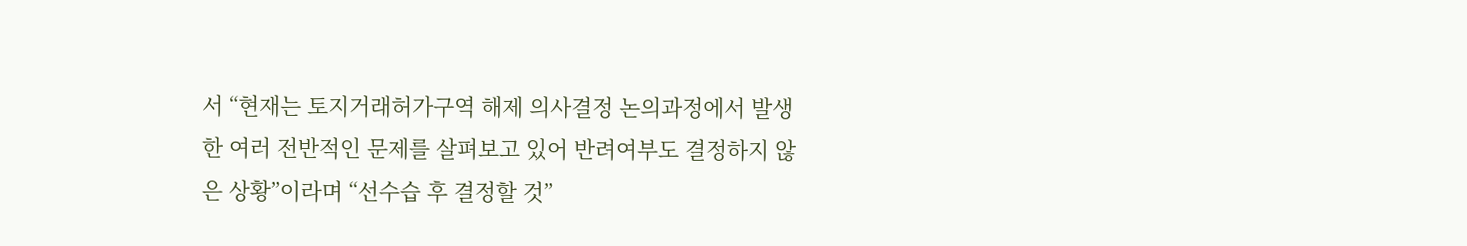서 “현재는 토지거래허가구역 해제 의사결정 논의과정에서 발생한 여러 전반적인 문제를 살펴보고 있어 반려여부도 결정하지 않은 상황”이라며 “선수습 후 결정할 것”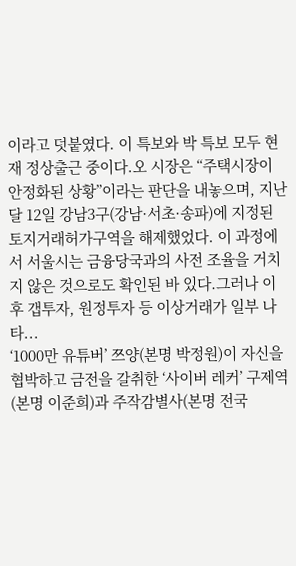이라고 덧붙였다. 이 특보와 박 특보 모두 현재 정상출근 중이다.오 시장은 “주택시장이 안정화된 상황”이라는 판단을 내놓으며, 지난달 12일 강남3구(강남·서초·송파)에 지정된 토지거래허가구역을 해제했었다. 이 과정에서 서울시는 금융당국과의 사전 조율을 거치지 않은 것으로도 확인된 바 있다.그러나 이후 갭투자, 원정투자 등 이상거래가 일부 나타...
‘1000만 유튜버’ 쯔양(본명 박정원)이 자신을 협박하고 금전을 갈취한 ‘사이버 레커’ 구제역(본명 이준희)과 주작감별사(본명 전국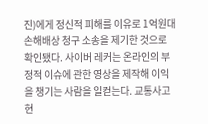진)에게 정신적 피해를 이유로 1억원대 손해배상 청구 소송을 제기한 것으로 확인됐다. 사이버 레커는 온라인의 부정적 이슈에 관한 영상을 제작해 이익을 챙기는 사람을 일컫는다. 교통사고 현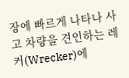장에 빠르게 나타나 사고 차량을 견인하는 레커(Wrecker)에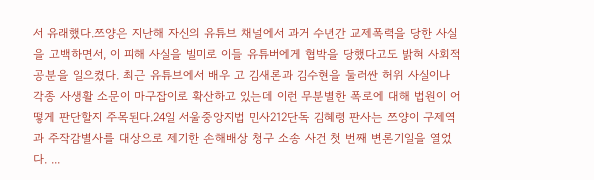서 유래했다.쯔양은 지난해 자신의 유튜브 채널에서 과거 수년간 교제폭력을 당한 사실을 고백하면서, 이 피해 사실을 빌미로 이들 유튜버에게 협박을 당했다고도 밝혀 사회적 공분을 일으켰다. 최근 유튜브에서 배우 고 김새론과 김수현을 둘러싼 허위 사실이나 각종 사생활 소문이 마구잡이로 확산하고 있는데 이런 무분별한 폭로에 대해 법원이 어떻게 판단할지 주목된다.24일 서울중앙지법 민사212단독 김혜령 판사는 쯔양이 구제역과 주작감별사를 대상으로 제기한 손해배상 청구 소송 사건 첫 번째 변론기일을 열었다. ...